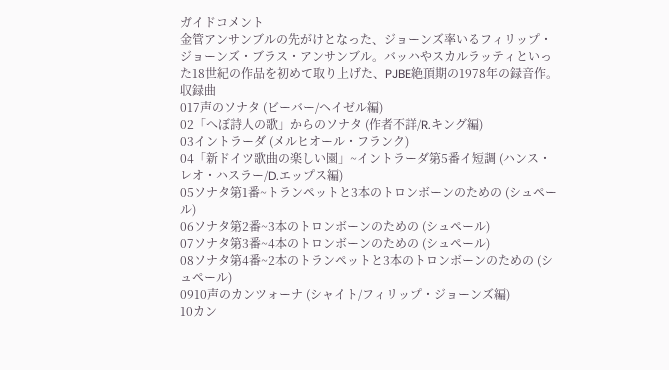ガイドコメント
金管アンサンブルの先がけとなった、ジョーンズ率いるフィリップ・ジョーンズ・ブラス・アンサンブル。バッハやスカルラッティといった18世紀の作品を初めて取り上げた、PJBE絶頂期の1978年の録音作。
収録曲
017声のソナタ (ビーバー/ヘイゼル編)
02「へぼ詩人の歌」からのソナタ (作者不詳/R.キング編)
03イントラーダ (メルヒオール・フランク)
04「新ドイツ歌曲の楽しい園」~イントラーダ第5番イ短調 (ハンス・レオ・ハスラー/D.エップス編)
05ソナタ第1番~トランペットと3本のトロンボーンのための (シュペール)
06ソナタ第2番~3本のトロンボーンのための (シュペール)
07ソナタ第3番~4本のトロンボーンのための (シュペール)
08ソナタ第4番~2本のトランペットと3本のトロンボーンのための (シュペール)
0910声のカンツォーナ (シャイト/フィリップ・ジョーンズ編)
10カン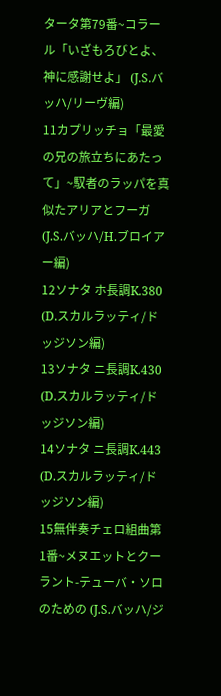タータ第79番~コラール「いざもろびとよ、神に感謝せよ」 (J.S.バッハ/リーヴ編)
11カプリッチョ「最愛の兄の旅立ちにあたって」~馭者のラッパを真似たアリアとフーガ (J.S.バッハ/H.ブロイアー編)
12ソナタ ホ長調K.380 (D.スカルラッティ/ドッジソン編)
13ソナタ ニ長調K.430 (D.スカルラッティ/ドッジソン編)
14ソナタ ニ長調K.443 (D.スカルラッティ/ドッジソン編)
15無伴奏チェロ組曲第1番~メヌエットとクーラント-テューバ・ソロのための (J.S.バッハ/ジ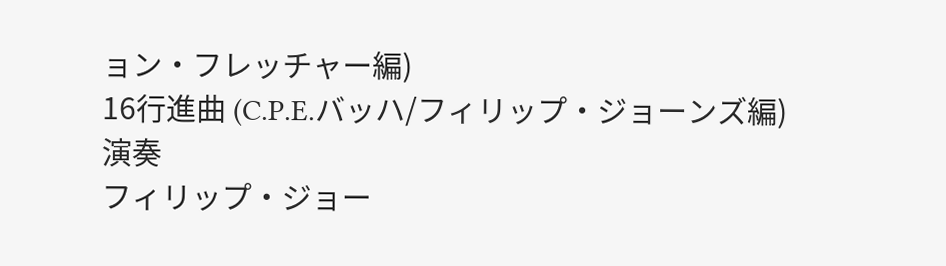ョン・フレッチャー編)
16行進曲 (C.P.E.バッハ/フィリップ・ジョーンズ編)
演奏
フィリップ・ジョー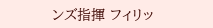ンズ指揮 フィリッ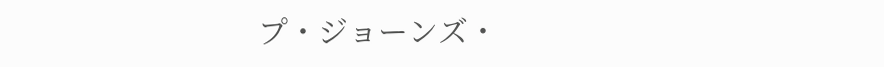プ・ジョーンズ・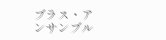ブラス・アンサンブル